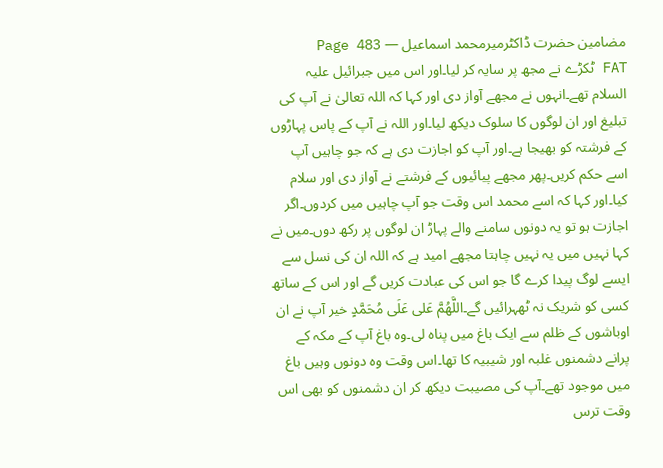مضامین حضرت ڈاکٹرمیرمحمد اسماعیل — Page 483
FAT ٹکڑے نے مجھ پر سایہ کر لیا۔اور اس میں جبرائیل علیہ السلام تھے۔انہوں نے مجھے آواز دی اور کہا کہ اللہ تعالیٰ نے آپ کی تبلیغ اور ان لوگوں کا سلوک دیکھ لیا۔اور اللہ نے آپ کے پاس پہاڑوں کے فرشتہ کو بھیجا ہے۔اور آپ کو اجازت دی ہے کہ جو چاہیں آپ اسے حکم کریں۔پھر مجھے پیائیوں کے فرشتے نے آواز دی اور سلام کیا۔اور کہا کہ اسے محمد اس وقت جو آپ چاہیں میں کردوں۔اگر اجازت ہو تو یہ دونوں سامنے والے پہاڑ ان لوگوں پر رکھ دوں۔میں نے کہا نہیں میں یہ نہیں چاہتا مجھے امید ہے کہ اللہ ان کی نسل سے ایسے لوگ پیدا کرے گا جو اس کی عبادت کریں گے اور اس کے ساتھ کسی کو شریک نہ ٹھہرائیں گے۔اللَّهُمَّ عَلى عَلَى مُحَمَّدٍ خیر آپ نے ان اوباشوں کے ظلم سے ایک باغ میں پناہ لی۔وہ باغ آپ کے مکہ کے پرانے دشمنوں غلبہ اور شیبیہ کا تھا۔اس وقت وہ دونوں وہیں باغ میں موجود تھے۔آپ کی مصیبت دیکھ کر ان دشمنوں کو بھی اس وقت ترس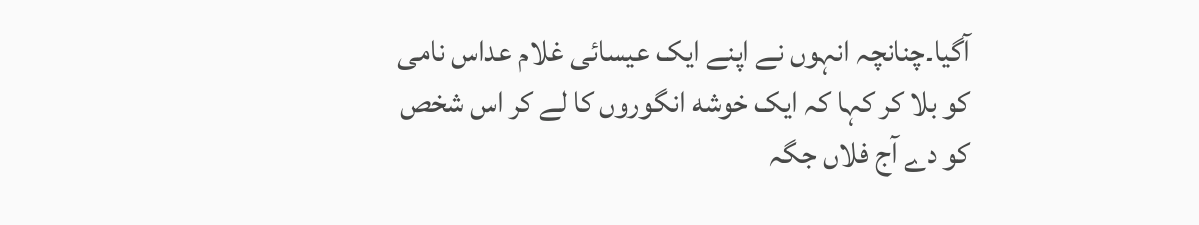آگیا۔چنانچہ انہوں نے اپنے ایک عیسائی غلام عداس نامی کو بلا کر کہا کہ ایک خوشه انگوروں کا لے کر اس شخص کو دے آج فلاں جگہ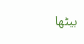بیٹھا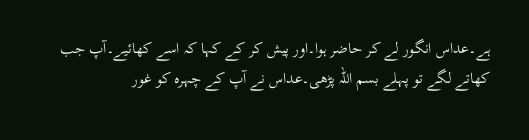ہے۔عداس انگور لے کر حاضر ہوا۔اور پیش کر کے کہا کہ اسے کھائیے۔آپ جب کھاتے لگے تو پہلے بسم اللہ پڑھی۔عداس نے آپ کے چہرہ کو غور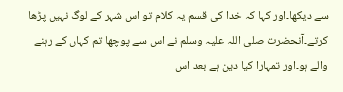سے دیکھا۔اور کہا کہ خدا کی قسم یہ کلام تو اس شہر کے لوگ نہیں پڑھا کرتے۔آنحضرت صلی اللہ علیہ وسلم نے اس سے پوچھا تم کہاں کے رہنے والے ہو۔اور تمہارا کیا دین ہے بعد اس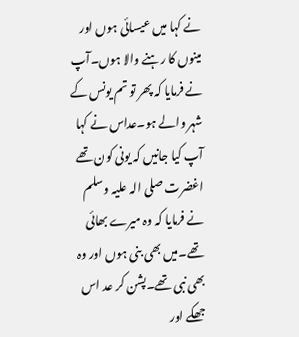نے کہا میں عیسائی ہوں اور مینوں کا رہنے والا ہوں۔آپ نے فرمایا کہ پھر تو تم یونس کے شہر والے ہو۔عداس نے کہا آپ کیا جانیں کہ یونی کون تھے اغضرت صلی الہ علیہ وسلم نے فرمایا کہ وہ میرے بھائی تھے۔میں بھی بنی ہوں اور وہ بھی نبی تھے۔پشن کر عد اس جھکے اور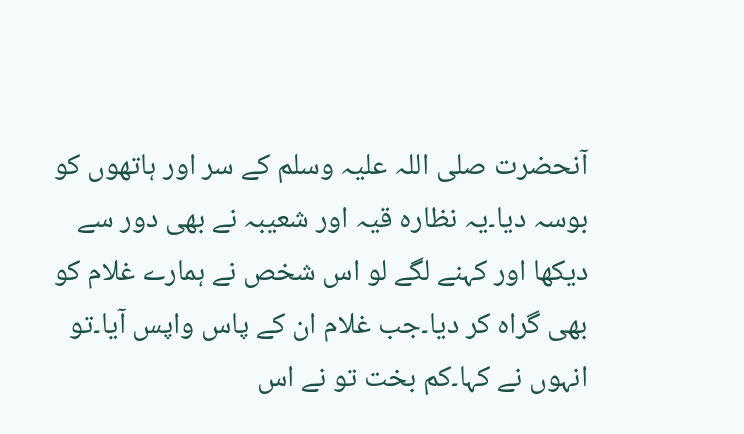آنحضرت صلی اللہ علیہ وسلم کے سر اور ہاتھوں کو بوسہ دیا۔یہ نظارہ قیہ اور شعیبہ نے بھی دور سے دیکھا اور کہنے لگے لو اس شخص نے ہمارے غلام کو بھی گراہ کر دیا۔جب غلام ان کے پاس واپس آیا۔تو انہوں نے کہا۔کم بخت تو نے اس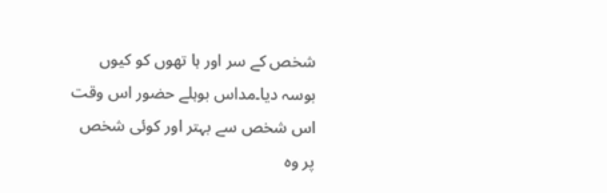شخص کے سر اور ہا تھوں کو کیوں بوسہ دیا۔مداس بوہلے حضور اس وقت اس شخص سے بہتر اور کوئی شخص پر وہ